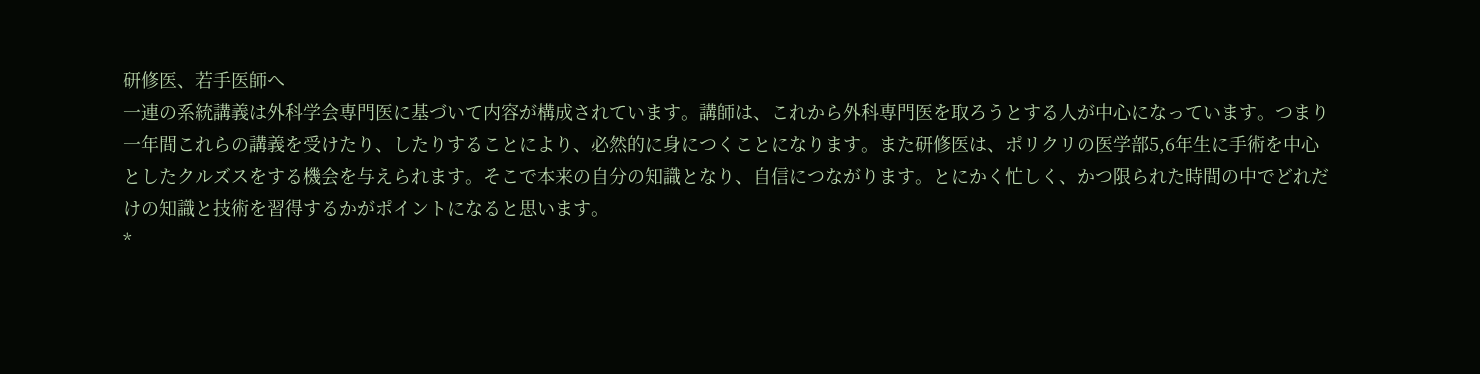研修医、若手医師へ
一連の系統講義は外科学会専門医に基づいて内容が構成されています。講師は、これから外科専門医を取ろうとする人が中心になっています。つまり一年間これらの講義を受けたり、したりすることにより、必然的に身につくことになります。また研修医は、ポリクリの医学部5,6年生に手術を中心としたクルズスをする機会を与えられます。そこで本来の自分の知識となり、自信につながります。とにかく忙しく、かつ限られた時間の中でどれだけの知識と技術を習得するかがポイントになると思います。
*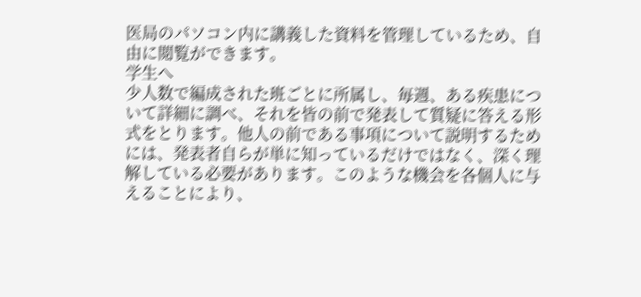医局のパソコン内に講義した資料を管理しているため、自由に閲覧ができます。
学生へ
少人数で編成された班ごとに所属し、毎週、ある疾患について詳細に調べ、それを皆の前で発表して質疑に答える形式をとります。他人の前である事項について説明するためには、発表者自らが単に知っているだけではなく、深く理解している必要があります。このような機会を各個人に与えることにより、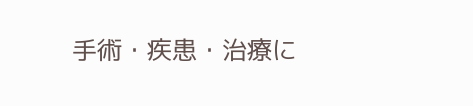手術・疾患・治療に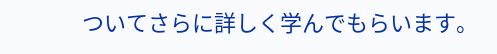ついてさらに詳しく学んでもらいます。